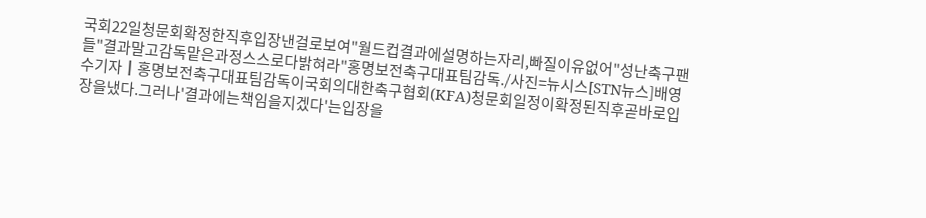국회22일청문회확정한직후입장낸걸로보여"월드컵결과에설명하는자리,빠질이유없어"성난축구팬들"결과말고감독맡은과정스스로다밝혀라"홍명보전축구대표팀감독./사진=뉴시스[STN뉴스]배영수기자┃홍명보전축구대표팀감독이국회의대한축구협회(KFA)청문회일정이확정된직후곧바로입장을냈다.그러나'결과에는책임을지겠다'는입장을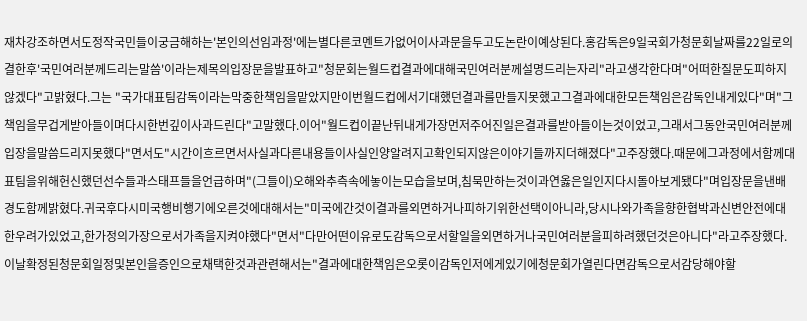재차강조하면서도정작국민들이궁금해하는'본인의선임과정'에는별다른코멘트가없어이사과문을두고도논란이예상된다.홍감독은9일국회가청문회날짜를22일로의결한후'국민여러분께드리는말씀'이라는제목의입장문을발표하고"청문회는월드컵결과에대해국민여러분께설명드리는자리"라고생각한다며"어떠한질문도피하지않겠다"고밝혔다.그는 "국가대표팀감독이라는막중한책임을맡았지만이번월드컵에서기대했던결과를만들지못했고그결과에대한모든책임은감독인내게있다"며"그책임을무겁게받아들이며다시한번깊이사과드린다"고말했다.이어"월드컵이끝난뒤내게가장먼저주어진일은결과를받아들이는것이었고,그래서그동안국민여러분께입장을말씀드리지못했다"면서도"시간이흐르면서사실과다른내용들이사실인양알려지고확인되지않은이야기들까지더해졌다"고주장했다.때문에그과정에서함께대표팀을위해헌신했던선수들과스태프들을언급하며"(그들이)오해와추측속에놓이는모습을보며,침묵만하는것이과연옳은일인지다시돌아보게됐다"며입장문을낸배경도함께밝혔다.귀국후다시미국행비행기에오른것에대해서는"미국에간것이결과를외면하거나피하기위한선택이아니라,당시나와가족을향한협박과신변안전에대한우려가있었고,한가정의가장으로서가족을지켜야했다"면서"다만어떤이유로도감독으로서할일을외면하거나국민여러분을피하려했던것은아니다"라고주장했다.이날확정된청문회일정및본인을증인으로채택한것과관련해서는"결과에대한책임은오롯이감독인저에게있기에청문회가열린다면감독으로서감당해야할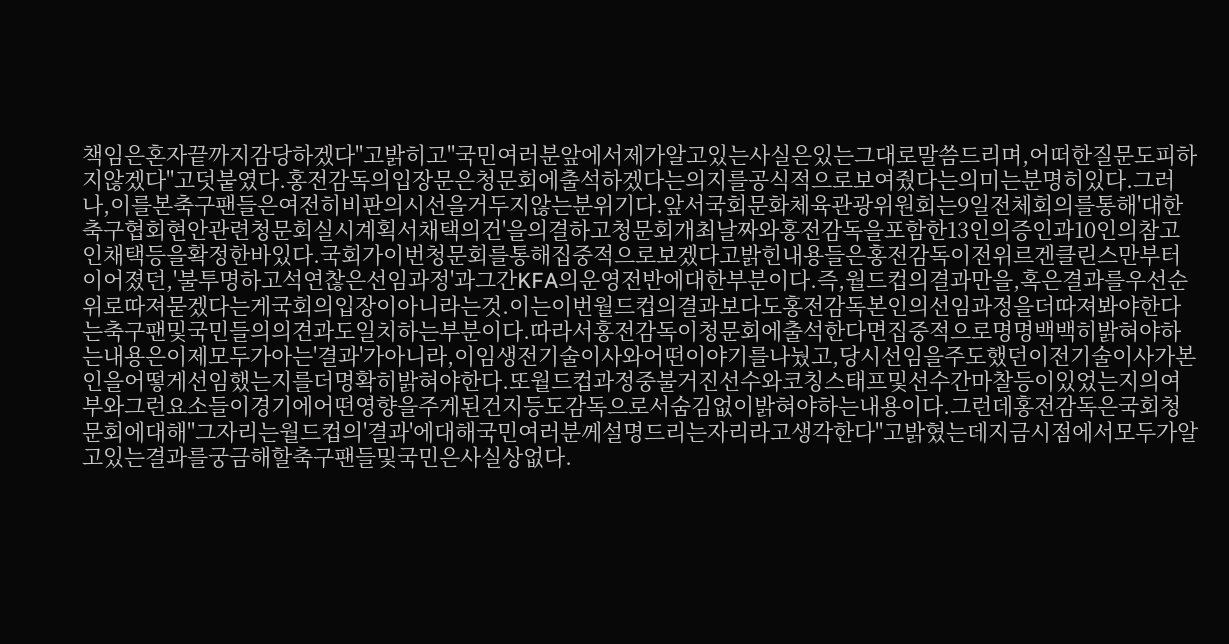책임은혼자끝까지감당하겠다"고밝히고"국민여러분앞에서제가알고있는사실은있는그대로말씀드리며,어떠한질문도피하지않겠다"고덧붙였다.홍전감독의입장문은청문회에출석하겠다는의지를공식적으로보여줬다는의미는분명히있다.그러나,이를본축구팬들은여전히비판의시선을거두지않는분위기다.앞서국회문화체육관광위원회는9일전체회의를통해'대한축구협회현안관련청문회실시계획서채택의건'을의결하고청문회개최날짜와홍전감독을포함한13인의증인과10인의참고인채택등을확정한바있다.국회가이번청문회를통해집중적으로보겠다고밝힌내용들은홍전감독이전위르겐클린스만부터이어졌던,'불투명하고석연찮은선임과정'과그간KFA의운영전반에대한부분이다.즉,월드컵의결과만을,혹은결과를우선순위로따져묻겠다는게국회의입장이아니라는것.이는이번월드컵의결과보다도홍전감독본인의선임과정을더따져봐야한다는축구팬및국민들의의견과도일치하는부분이다.따라서홍전감독이청문회에출석한다면집중적으로명명백백히밝혀야하는내용은이제모두가아는'결과'가아니라,이임생전기술이사와어떤이야기를나눴고,당시선임을주도했던이전기술이사가본인을어떻게선임했는지를더명확히밝혀야한다.또월드컵과정중불거진선수와코칭스태프및선수간마찰등이있었는지의여부와그런요소들이경기에어떤영향을주게된건지등도감독으로서숨김없이밝혀야하는내용이다.그런데홍전감독은국회청문회에대해"그자리는월드컵의'결과'에대해국민여러분께설명드리는자리라고생각한다"고밝혔는데지금시점에서모두가알고있는결과를궁금해할축구팬들및국민은사실상없다.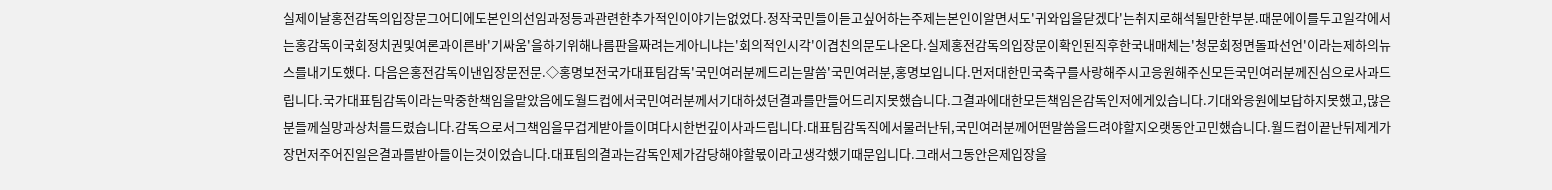실제이날홍전감독의입장문그어디에도본인의선임과정등과관련한추가적인이야기는없었다.정작국민들이듣고싶어하는주제는본인이알면서도'귀와입을닫겠다'는취지로해석될만한부분.때문에이를두고일각에서는홍감독이국회정치권및여론과이른바'기싸움'을하기위해나름판을짜려는게아니냐는'회의적인시각'이겹친의문도나온다.실제홍전감독의입장문이확인된직후한국내매체는'청문회정면돌파선언'이라는제하의뉴스를내기도했다. 다음은홍전감독이낸입장문전문.◇홍명보전국가대표팀감독'국민여러분께드리는말씀'국민여러분,홍명보입니다.먼저대한민국축구를사랑해주시고응원해주신모든국민여러분께진심으로사과드립니다.국가대표팀감독이라는막중한책임을맡았음에도월드컵에서국민여러분께서기대하셨던결과를만들어드리지못했습니다.그결과에대한모든책임은감독인저에게있습니다.기대와응원에보답하지못했고,많은분들께실망과상처를드렸습니다.감독으로서그책임을무겁게받아들이며다시한번깊이사과드립니다.대표팀감독직에서물러난뒤,국민여러분께어떤말씀을드려야할지오랫동안고민했습니다.월드컵이끝난뒤제게가장먼저주어진일은결과를받아들이는것이었습니다.대표팀의결과는감독인제가감당해야할몫이라고생각했기때문입니다.그래서그동안은제입장을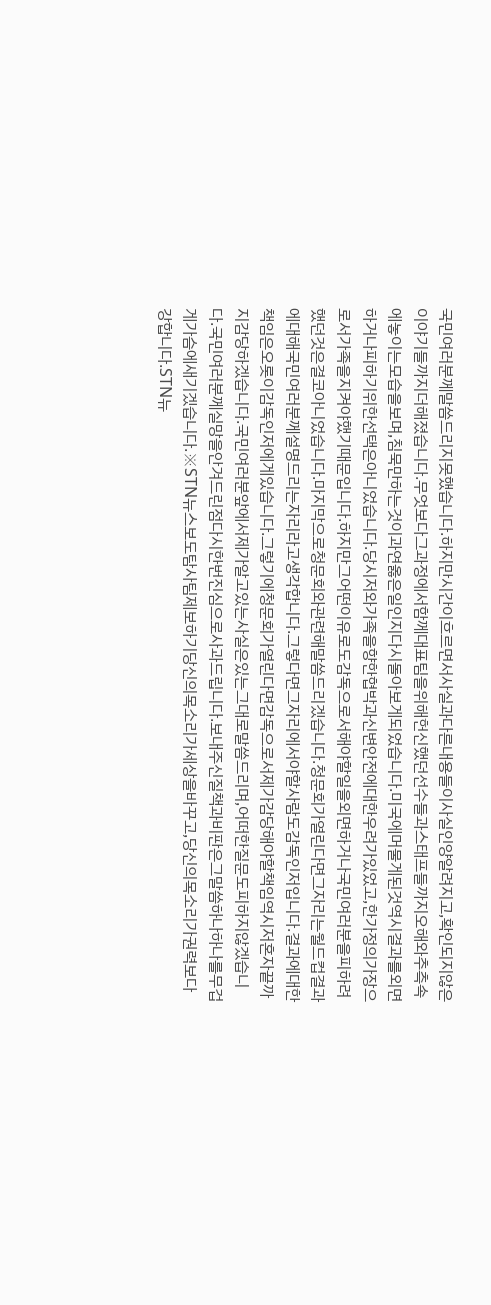국민여러분께말씀드리지못했습니다.하지만시간이흐르면서사실과다른내용들이사실인양알려지고,확인되지않은이야기들까지더해졌습니다.무엇보다그과정에서함께대표팀을위해헌신했던선수들과스태프들까지오해와추측속에놓이는모습을보며,침묵만하는것이과연옳은일인지다시돌아보게되었습니다.미국에머물게된것역시결과를외면하거나피하기위한선택은아니었습니다.당시저와가족을향한협박과신변안전에대한우려가있었고,한가정의가장으로서가족을지켜야했기때문입니다.하지만그어떤이유로도감독으로서해야할일을외면하거나국민여러분을피하려했던것은결코아니었습니다.마지막으로청문회와관련해말씀드리겠습니다.청문회가열린다면그자리는월드컵결과에대해국민여러분께설명드리는자리라고생각합니다.그렇다면그자리에서야할사람도감독인저입니다.결과에대한책임은오롯이감독인저에게있습니다.그렇기에청문회가열린다면감독으로서제가감당해야할책임역시저혼자끝까지감당하겠습니다.국민여러분앞에서제가알고있는사실은있는그대로말씀드리며,어떠한질문도피하지않겠습니다.국민여러분께실망을안겨드린점다시한번진심으로사과드립니다.보내주신질책과비판은그말씀하나하나를무겁게가슴에새기겠습니다.※STN뉴스보도탐사팀제보하기당신의목소리가세상을바꾸고,당신의목소리가권력보다강합니다.STN뉴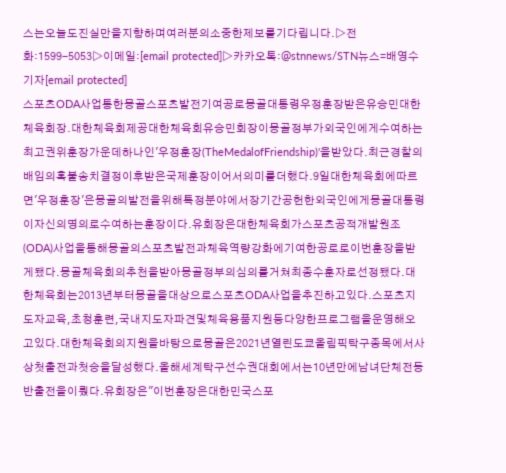스는오늘도진실만을지향하며여러분의소중한제보를기다립니다.▷전화:1599-5053▷이메일:[email protected]▷카카오톡:@stnnews/STN뉴스=배영수기자[email protected]
스포츠ODA사업통한몽골스포츠발전기여공로몽골대통령우정훈장받은유승민대한체육회장.대한체육회제공대한체육회유승민회장이몽골정부가외국인에게수여하는최고권위훈장가운데하나인'우정훈장(TheMedalofFriendship)'을받았다.최근경찰의배임의혹불송치결정이후받은국제훈장이어서의미를더했다.9일대한체육회에따르면'우정훈장'은몽골의발전을위해특정분야에서장기간공헌한외국인에게몽골대통령이자신의명의로수여하는훈장이다.유회장은대한체육회가스포츠공적개발원조(ODA)사업을통해몽골의스포츠발전과체육역량강화에기여한공로로이번훈장을받게됐다.몽골체육회의추천을받아몽골정부의심의를거쳐최종수훈자로선정됐다.대한체육회는2013년부터몽골을대상으로스포츠ODA사업을추진하고있다.스포츠지도자교육,초청훈련,국내지도자파견및체육용품지원등다양한프로그램을운영해오고있다.대한체육회의지원을바탕으로몽골은2021년열린도쿄올림픽탁구종목에서사상첫출전과첫승을달성했다.올해세계탁구선수권대회에서는10년만에남녀단체전동반출전을이뤘다.유회장은"이번훈장은대한민국스포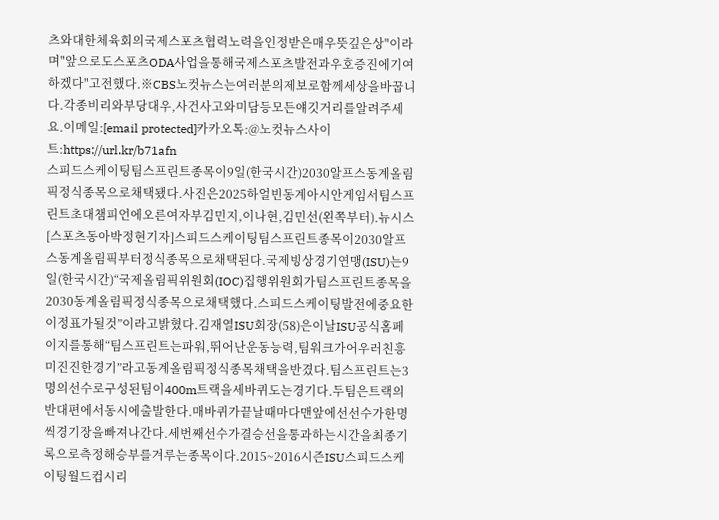츠와대한체육회의국제스포츠협력노력을인정받은매우뜻깊은상"이라며"앞으로도스포츠ODA사업을통해국제스포츠발전과우호증진에기여하겠다"고전했다.※CBS노컷뉴스는여러분의제보로함께세상을바꿉니다.각종비리와부당대우,사건사고와미담등모든얘깃거리를알려주세요.이메일:[email protected]카카오톡:@노컷뉴스사이트:https://url.kr/b71afn
스피드스케이팅팀스프린트종목이9일(한국시간)2030알프스동계올림픽정식종목으로채택됐다.사진은2025하얼빈동계아시안게임서팀스프린트초대챔피언에오른여자부김민지,이나현,김민선(왼쪽부터).뉴시스[스포츠동아박정현기자]스피드스케이팅팀스프린트종목이2030알프스동계올림픽부터정식종목으로채택된다.국제빙상경기연맹(ISU)는9일(한국시간)“국제올림픽위원회(IOC)집행위원회가팀스프린트종목을2030동계올림픽정식종목으로채택했다.스피드스케이팅발전에중요한이정표가될것”이라고밝혔다.김재열ISU회장(58)은이날ISU공식홈페이지를통해“팀스프린트는파워,뛰어난운동능력,팀워크가어우러친흥미진진한경기”라고동계올림픽정식종목채택을반겼다.팀스프린트는3명의선수로구성된팀이400m트랙을세바퀴도는경기다.두팀은트랙의반대편에서동시에출발한다.매바퀴가끝날때마다맨앞에선선수가한명씩경기장을빠져나간다.세번째선수가결승선을통과하는시간을최종기록으로측정해승부를겨루는종목이다.2015~2016시즌ISU스피드스케이팅월드컵시리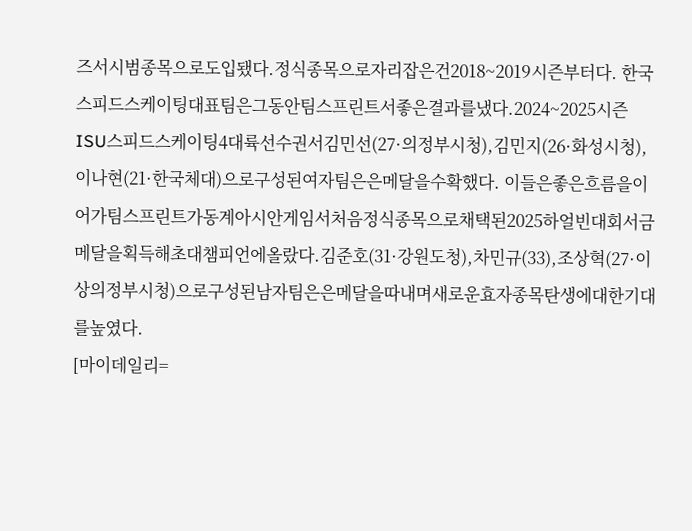즈서시범종목으로도입됐다.정식종목으로자리잡은건2018~2019시즌부터다. 한국스피드스케이팅대표팀은그동안팀스프린트서좋은결과를냈다.2024~2025시즌ISU스피드스케이팅4대륙선수권서김민선(27·의정부시청),김민지(26·화성시청),이나현(21·한국체대)으로구성된여자팀은은메달을수확했다. 이들은좋은흐름을이어가팀스프린트가동계아시안게임서처음정식종목으로채택된2025하얼빈대회서금메달을획득해초대챔피언에올랐다.김준호(31·강원도청),차민규(33),조상혁(27·이상의정부시청)으로구성된남자팀은은메달을따내며새로운효자종목탄생에대한기대를높였다.
[마이데일리=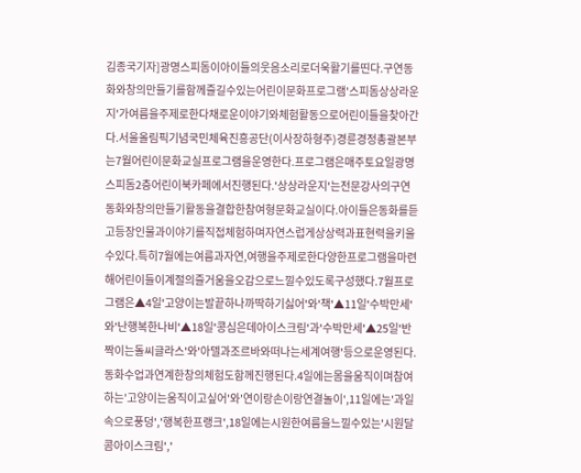김종국기자]광명스피돔이아이들의웃음소리로더욱활기를띤다.구연동화와창의만들기를함께즐길수있는어린이문화프로그램'스피돔상상라운지'가여름을주제로한다채로운이야기와체험활동으로어린이들을찾아간다.서울올림픽기념국민체육진흥공단(이사장하형주)경륜경정총괄본부는7월어린이문화교실프로그램을운영한다.프로그램은매주토요일광명스피돔2층어린이북카페에서진행된다.'상상라운지'는전문강사의구연동화와창의만들기활동을결합한참여형문화교실이다.아이들은동화를듣고등장인물과이야기를직접체험하며자연스럽게상상력과표현력을키울수있다.특히7월에는여름과자연,여행을주제로한다양한프로그램을마련해어린이들이계절의즐거움을오감으로느낄수있도록구성했다.7월프로그램은▲4일'고양이는발끝하나까딱하기싫어'와'책'▲11일'수박만세'와'난행복한나비'▲18일'콩심은데아이스크림'과'수박만세'▲25일'반짝이는돌씨글라스'와'아델과조르바와떠나는세계여행'등으로운영된다.동화수업과연계한창의체험도함께진행된다.4일에는몸을움직이며참여하는'고양이는움직이고싶어'와'연이랑손이랑연결놀이',11일에는'과일속으로풍덩','행복한프랭크',18일에는시원한여름을느낄수있는'시원달콤아이스크림','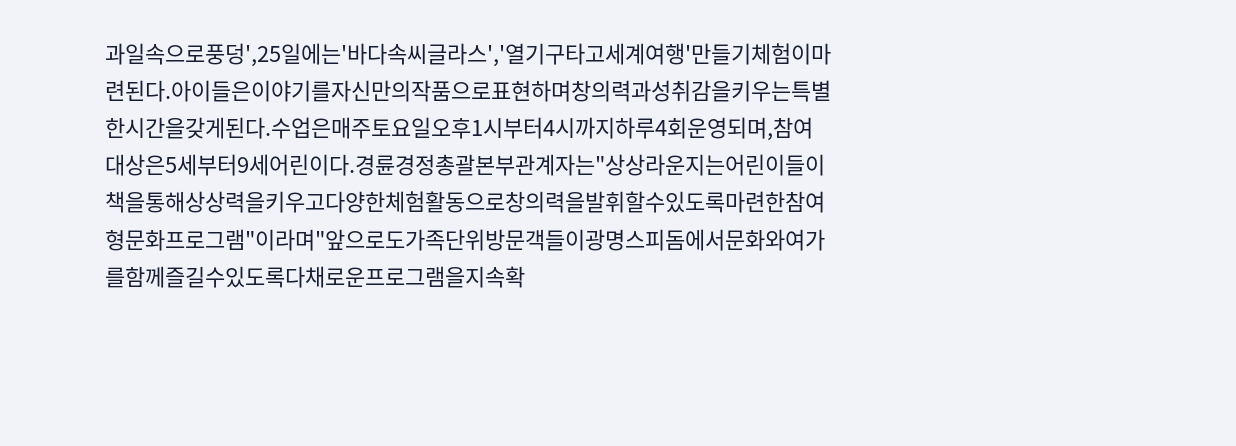과일속으로풍덩',25일에는'바다속씨글라스','열기구타고세계여행'만들기체험이마련된다.아이들은이야기를자신만의작품으로표현하며창의력과성취감을키우는특별한시간을갖게된다.수업은매주토요일오후1시부터4시까지하루4회운영되며,참여대상은5세부터9세어린이다.경륜경정총괄본부관계자는"상상라운지는어린이들이책을통해상상력을키우고다양한체험활동으로창의력을발휘할수있도록마련한참여형문화프로그램"이라며"앞으로도가족단위방문객들이광명스피돔에서문화와여가를함께즐길수있도록다채로운프로그램을지속확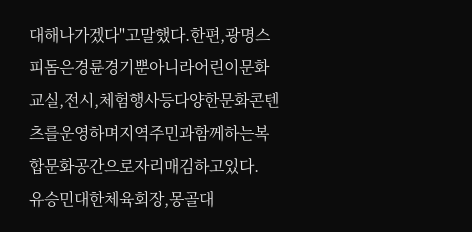대해나가겠다"고말했다.한편,광명스피돔은경륜경기뿐아니라어린이문화교실,전시,체험행사등다양한문화콘텐츠를운영하며지역주민과함께하는복합문화공간으로자리매김하고있다.
유승민대한체육회장,몽골대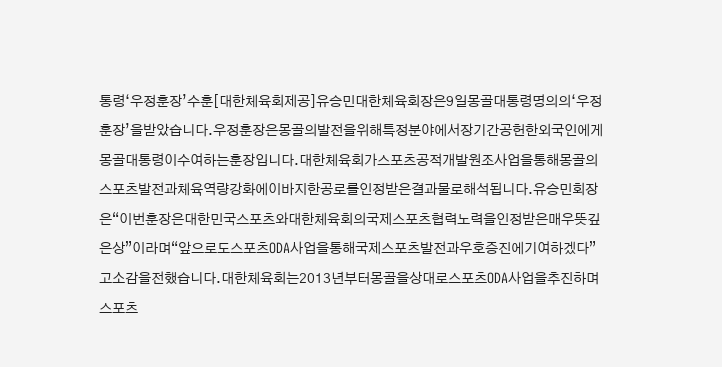통령‘우정훈장’수훈[대한체육회제공]유승민대한체육회장은9일몽골대통령명의의‘우정훈장’을받았습니다.우정훈장은몽골의발전을위해특정분야에서장기간공헌한외국인에게몽골대통령이수여하는훈장입니다.대한체육회가스포츠공적개발원조사업을통해몽골의스포츠발전과체육역량강화에이바지한공로를인정받은결과물로해석됩니다.유승민회장은“이번훈장은대한민국스포츠와대한체육회의국제스포츠협력노력을인정받은매우뜻깊은상”이라며“앞으로도스포츠ODA사업을통해국제스포츠발전과우호증진에기여하겠다”고소감을전했습니다.대한체육회는2013년부터몽골을상대로스포츠ODA사업을추진하며스포츠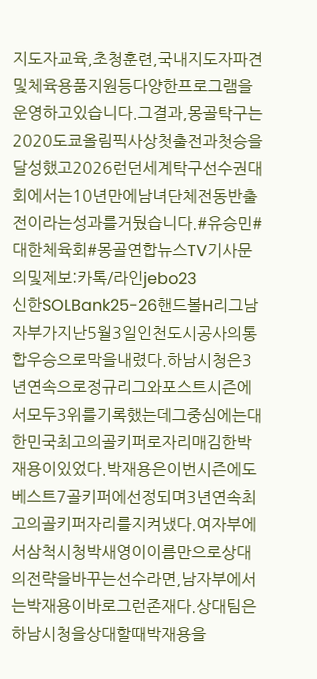지도자교육,초청훈련,국내지도자파견및체육용품지원등다양한프로그램을운영하고있습니다.그결과,몽골탁구는2020도쿄올림픽사상첫출전과첫승을달성했고2026런던세계탁구선수권대회에서는10년만에남녀단체전동반출전이라는성과를거뒀습니다.#유승민#대한체육회#몽골연합뉴스TV기사문의및제보:카톡/라인jebo23
신한SOLBank25-26핸드볼H리그남자부가지난5월3일인천도시공사의통합우승으로막을내렸다.하남시청은3년연속으로정규리그와포스트시즌에서모두3위를기록했는데그중심에는대한민국최고의골키퍼로자리매김한박재용이있었다.박재용은이번시즌에도베스트7골키퍼에선정되며3년연속최고의골키퍼자리를지켜냈다.여자부에서삼척시청박새영이이름만으로상대의전략을바꾸는선수라면,남자부에서는박재용이바로그런존재다.상대팀은하남시청을상대할때박재용을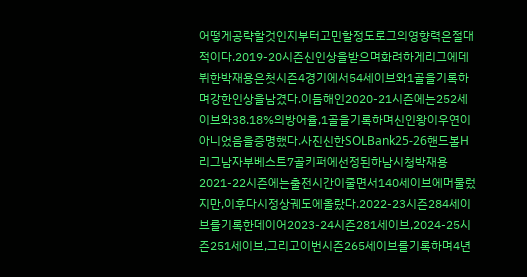어떻게공략할것인지부터고민할정도로그의영향력은절대적이다.2019-20시즌신인상을받으며화려하게리그에데뷔한박재용은첫시즌4경기에서54세이브와1골을기록하며강한인상을남겼다.이듬해인2020-21시즌에는252세이브와38.18%의방어율,1골을기록하며신인왕이우연이아니었음을증명했다.사진신한SOLBank25-26핸드볼H리그남자부베스트7골키퍼에선정된하남시청박재용2021-22시즌에는출전시간이줄면서140세이브에머물렀지만,이후다시정상궤도에올랐다.2022-23시즌284세이브를기록한데이어2023-24시즌281세이브,2024-25시즌251세이브,그리고이번시즌265세이브를기록하며4년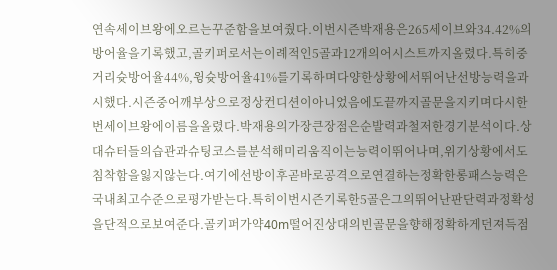연속세이브왕에오르는꾸준함을보여줬다.이번시즌박재용은265세이브와34.42%의방어율을기록했고,골키퍼로서는이례적인5골과12개의어시스트까지올렸다.특히중거리슛방어율44%,윙슛방어율41%를기록하며다양한상황에서뛰어난선방능력을과시했다.시즌중어깨부상으로정상컨디션이아니었음에도끝까지골문을지키며다시한번세이브왕에이름을올렸다.박재용의가장큰장점은순발력과철저한경기분석이다.상대슈터들의습관과슈팅코스를분석해미리움직이는능력이뛰어나며,위기상황에서도침착함을잃지않는다.여기에선방이후곧바로공격으로연결하는정확한롱패스능력은국내최고수준으로평가받는다.특히이번시즌기록한5골은그의뛰어난판단력과정확성을단적으로보여준다.골키퍼가약40m떨어진상대의빈골문을향해정확하게던져득점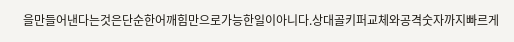을만들어낸다는것은단순한어깨힘만으로가능한일이아니다.상대골키퍼교체와공격숫자까지빠르게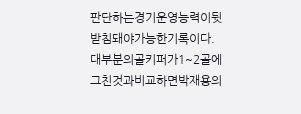판단하는경기운영능력이뒷받침돼야가능한기록이다.대부분의골키퍼가1~2골에그친것과비교하면박재용의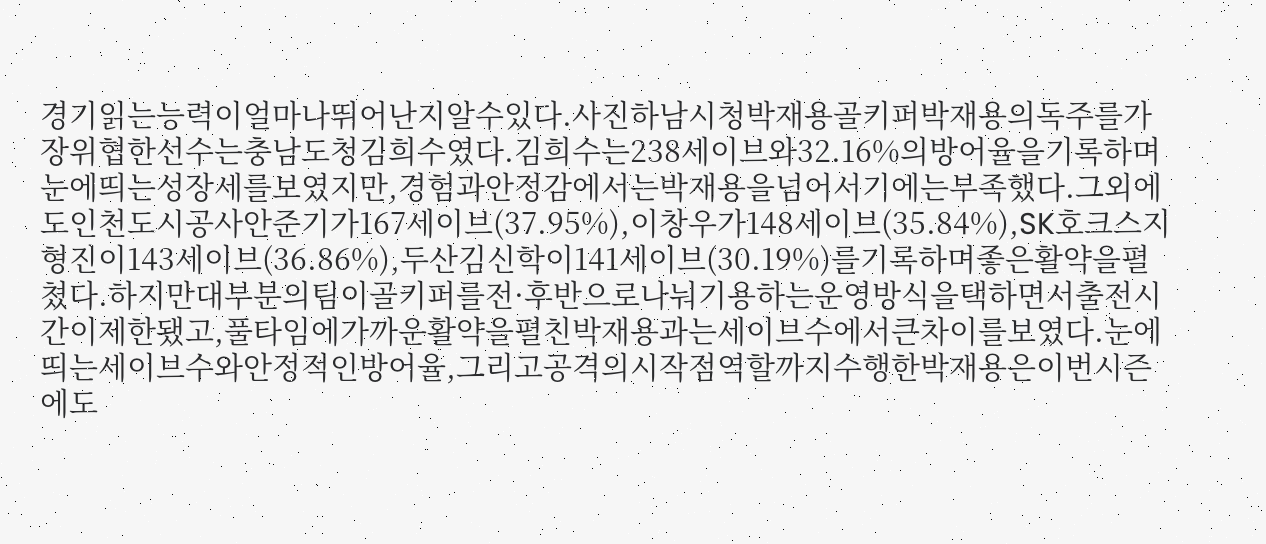경기읽는능력이얼마나뛰어난지알수있다.사진하남시청박재용골키퍼박재용의독주를가장위협한선수는충남도청김희수였다.김희수는238세이브와32.16%의방어율을기록하며눈에띄는성장세를보였지만,경험과안정감에서는박재용을넘어서기에는부족했다.그외에도인천도시공사안준기가167세이브(37.95%),이창우가148세이브(35.84%),SK호크스지형진이143세이브(36.86%),두산김신학이141세이브(30.19%)를기록하며좋은활약을펼쳤다.하지만대부분의팀이골키퍼를전·후반으로나눠기용하는운영방식을택하면서출전시간이제한됐고,풀타임에가까운활약을펼친박재용과는세이브수에서큰차이를보였다.눈에띄는세이브수와안정적인방어율,그리고공격의시작점역할까지수행한박재용은이번시즌에도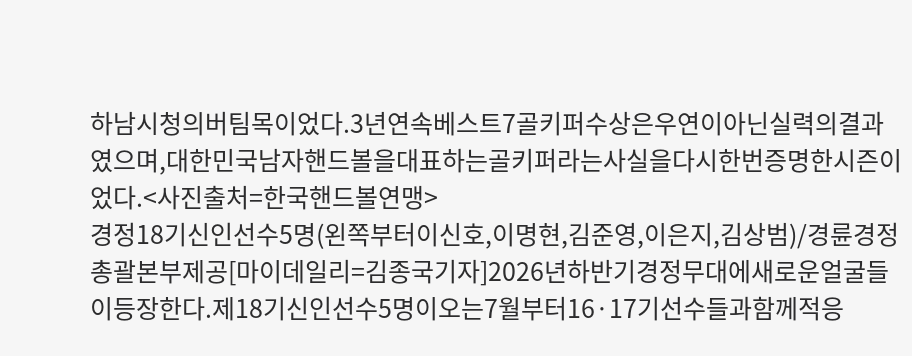하남시청의버팀목이었다.3년연속베스트7골키퍼수상은우연이아닌실력의결과였으며,대한민국남자핸드볼을대표하는골키퍼라는사실을다시한번증명한시즌이었다.<사진출처=한국핸드볼연맹>
경정18기신인선수5명(왼쪽부터이신호,이명현,김준영,이은지,김상범)/경륜경정총괄본부제공[마이데일리=김종국기자]2026년하반기경정무대에새로운얼굴들이등장한다.제18기신인선수5명이오는7월부터16·17기선수들과함께적응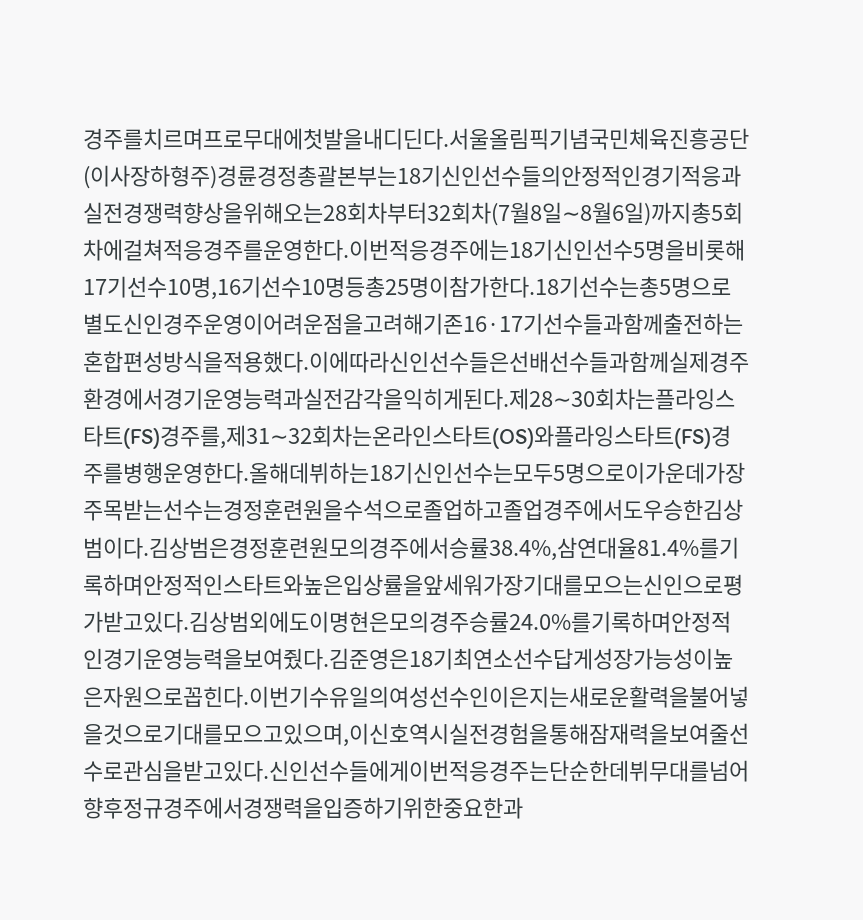경주를치르며프로무대에첫발을내디딘다.서울올림픽기념국민체육진흥공단(이사장하형주)경륜경정총괄본부는18기신인선수들의안정적인경기적응과실전경쟁력향상을위해오는28회차부터32회차(7월8일∼8월6일)까지총5회차에걸쳐적응경주를운영한다.이번적응경주에는18기신인선수5명을비롯해17기선수10명,16기선수10명등총25명이참가한다.18기선수는총5명으로별도신인경주운영이어려운점을고려해기존16·17기선수들과함께출전하는혼합편성방식을적용했다.이에따라신인선수들은선배선수들과함께실제경주환경에서경기운영능력과실전감각을익히게된다.제28∼30회차는플라잉스타트(FS)경주를,제31∼32회차는온라인스타트(OS)와플라잉스타트(FS)경주를병행운영한다.올해데뷔하는18기신인선수는모두5명으로이가운데가장주목받는선수는경정훈련원을수석으로졸업하고졸업경주에서도우승한김상범이다.김상범은경정훈련원모의경주에서승률38.4%,삼연대율81.4%를기록하며안정적인스타트와높은입상률을앞세워가장기대를모으는신인으로평가받고있다.김상범외에도이명현은모의경주승률24.0%를기록하며안정적인경기운영능력을보여줬다.김준영은18기최연소선수답게성장가능성이높은자원으로꼽힌다.이번기수유일의여성선수인이은지는새로운활력을불어넣을것으로기대를모으고있으며,이신호역시실전경험을통해잠재력을보여줄선수로관심을받고있다.신인선수들에게이번적응경주는단순한데뷔무대를넘어향후정규경주에서경쟁력을입증하기위한중요한과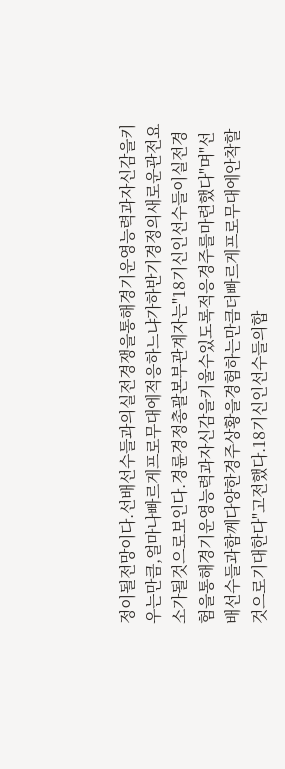정이될전망이다.선배선수들과의실전경쟁을통해경기운영능력과자신감을키우는만큼,얼마나빠르게프로무대에적응하느냐가하반기경정의새로운관전요소가될것으로보인다.경륜경정총괄본부관계자는"18기신인선수들이실전경험을통해경기운영능력과자신감을키울수있도록적응경주를마련했다"며"선배선수들과함께다양한경주상황을경험하는만큼더빠르게프로무대에안착할것으로기대한다"고전했다.18기신인선수들의합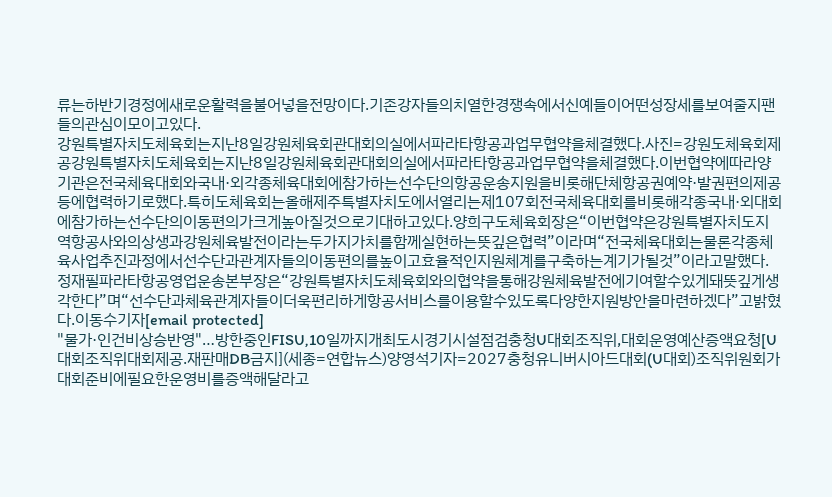류는하반기경정에새로운활력을불어넣을전망이다.기존강자들의치열한경쟁속에서신예들이어떤성장세를보여줄지팬들의관심이모이고있다.
강원특별자치도체육회는지난8일강원체육회관대회의실에서파라타항공과업무협약을체결했다.사진=강원도체육회제공강원특별자치도체육회는지난8일강원체육회관대회의실에서파라타항공과업무협약을체결했다.이번협약에따라양기관은전국체육대회와국내·외각종체육대회에참가하는선수단의항공운송지원을비롯해단체항공권예약·발권편의제공등에협력하기로했다.특히도체육회는올해제주특별자치도에서열리는제107회전국체육대회를비롯해각종국내·외대회에참가하는선수단의이동편의가크게높아질것으로기대하고있다.양희구도체육회장은“이번협약은강원특별자치도지역항공사와의상생과강원체육발전이라는두가지가치를함께실현하는뜻깊은협력”이라며“전국체육대회는물론각종체육사업추진과정에서선수단과관계자들의이동편의를높이고효율적인지원체계를구축하는계기가될것”이라고말했다.정재필파라타항공영업운송본부장은“강원특별자치도체육회와의협약을통해강원체육발전에기여할수있게돼뜻깊게생각한다”며“선수단과체육관계자들이더욱편리하게항공서비스를이용할수있도록다양한지원방안을마련하겠다”고밝혔다.이동수기자[email protected]
"물가·인건비상승반영"…방한중인FISU,10일까지개최도시경기시설점검충청U대회조직위,대회운영예산증액요청[U대회조직위대회제공.재판매DB금지](세종=연합뉴스)양영석기자=2027충청유니버시아드대회(U대회)조직위원회가대회준비에필요한운영비를증액해달라고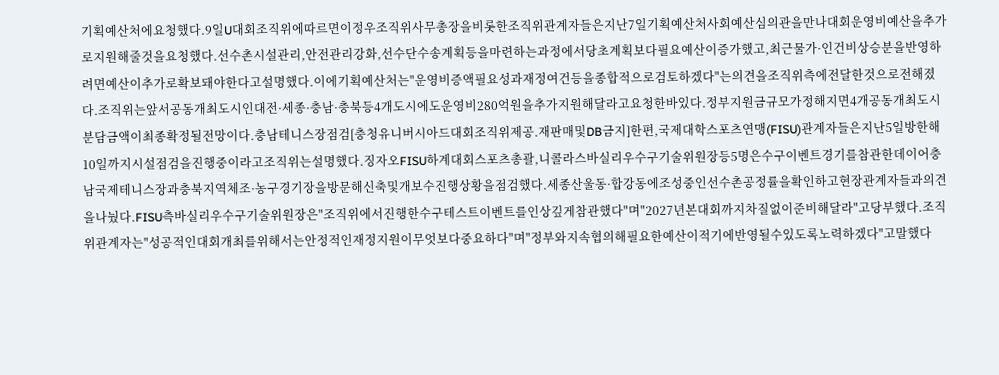기획예산처에요청했다.9일U대회조직위에따르면이정우조직위사무총장을비롯한조직위관계자들은지난7일기획예산처사회예산심의관을만나대회운영비예산을추가로지원해줄것을요청했다.선수촌시설관리,안전관리강화,선수단수송계획등을마련하는과정에서당초계획보다필요예산이증가했고,최근물가·인건비상승분을반영하려면예산이추가로확보돼야한다고설명했다.이에기획예산처는"운영비증액필요성과재정여건등을종합적으로검토하겠다"는의견을조직위측에전달한것으로전해졌다.조직위는앞서공동개최도시인대전·세종·충남·충북등4개도시에도운영비280억원을추가지원해달라고요청한바있다.정부지원금규모가정해지면4개공동개최도시분담금액이최종확정될전망이다.충남테니스장점검[충청유니버시아드대회조직위제공.재판매및DB금지]한편,국제대학스포츠연맹(FISU)관계자들은지난5일방한해10일까지시설점검을진행중이라고조직위는설명했다.징자오FISU하계대회스포츠총괄,니콜라스바실리우수구기술위원장등5명은수구이벤트경기를참관한데이어충남국제테니스장과충북지역체조·농구경기장을방문해신축및개보수진행상황을점검했다.세종산울동·합강동에조성중인선수촌공정률을확인하고현장관계자들과의견을나눴다.FISU측바실리우수구기술위원장은"조직위에서진행한수구테스트이벤트를인상깊게참관했다"며"2027년본대회까지차질없이준비해달라"고당부했다.조직위관계자는"성공적인대회개최를위해서는안정적인재정지원이무엇보다중요하다"며"정부와지속협의해필요한예산이적기에반영될수있도록노력하겠다"고말했다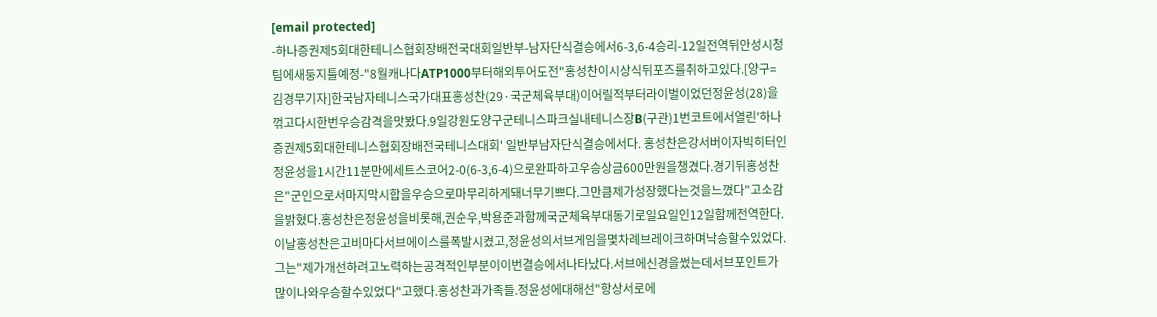[email protected]
-하나증권제5회대한테니스협회장배전국대회일반부-남자단식결승에서6-3,6-4승리-12일전역뒤안성시청팀에새둥지틀예정-"8월캐나다ATP1000부터해외투어도전"홍성찬이시상식뒤포즈를취하고있다.[양구=김경무기자]한국남자테니스국가대표홍성찬(29·국군체육부대)이어릴적부터라이벌이었던정윤성(28)을꺾고다시한번우승감격을맛봤다.9일강원도양구군테니스파크실내테니스장B(구관)1번코트에서열린'하나증권제5회대한테니스협회장배전국테니스대회' 일반부남자단식결승에서다. 홍성찬은강서버이자빅히터인정윤성을1시간11분만에세트스코어2-0(6-3,6-4)으로완파하고우승상금600만원을챙겼다.경기뒤홍성찬은"군인으로서마지막시합을우승으로마무리하게돼너무기쁘다.그만큼제가성장했다는것을느꼈다"고소감을밝혔다.홍성찬은정윤성을비롯해,권순우,박용준과함께국군체육부대동기로일요일인12일함께전역한다.이날홍성찬은고비마다서브에이스를폭발시켰고,정윤성의서브게임을몇차례브레이크하며낙승할수있었다.그는"제가개선하려고노력하는공격적인부분이이번결승에서나타났다.서브에신경을썼는데서브포인트가많이나와우승할수있었다"고했다.홍성찬과가족들.정윤성에대해선"항상서로에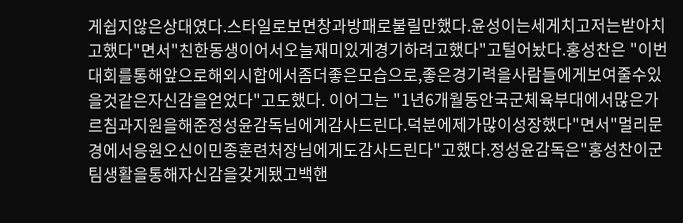게쉽지않은상대였다.스타일로보면창과방패로불릴만했다.윤성이는세게치고저는받아치고했다"면서"친한동생이어서오늘재미있게경기하려고했다"고털어놨다.홍성찬은 "이번대회를통해앞으로해외시합에서좀더좋은모습으로,좋은경기력을사람들에게보여줄수있을것같은자신감을얻었다"고도했다. 이어그는 "1년6개월동안국군체육부대에서많은가르침과지원을해준정성윤감독님에게감사드린다.덕분에제가많이성장했다"면서"멀리문경에서응원오신이민종훈련처장님에게도감사드린다"고했다.정성윤감독은"홍성찬이군팀생활을통해자신감을갖게됐고백핸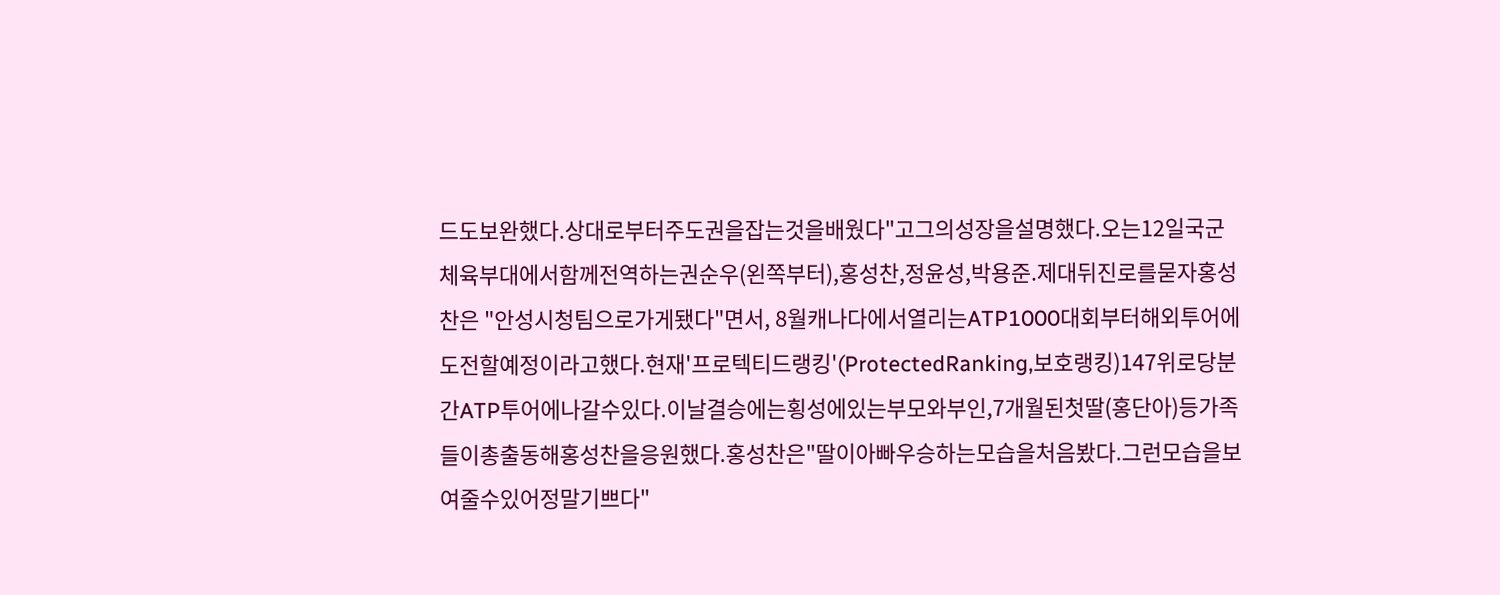드도보완했다.상대로부터주도권을잡는것을배웠다"고그의성장을설명했다.오는12일국군체육부대에서함께전역하는권순우(왼쪽부터),홍성찬,정윤성,박용준.제대뒤진로를묻자홍성찬은 "안성시청팀으로가게됐다"면서, 8월캐나다에서열리는ATP1000대회부터해외투어에도전할예정이라고했다.현재'프로텍티드랭킹'(ProtectedRanking,보호랭킹)147위로당분간ATP투어에나갈수있다.이날결승에는횡성에있는부모와부인,7개월된첫딸(홍단아)등가족들이총출동해홍성찬을응원했다.홍성찬은"딸이아빠우승하는모습을처음봤다.그런모습을보여줄수있어정말기쁘다"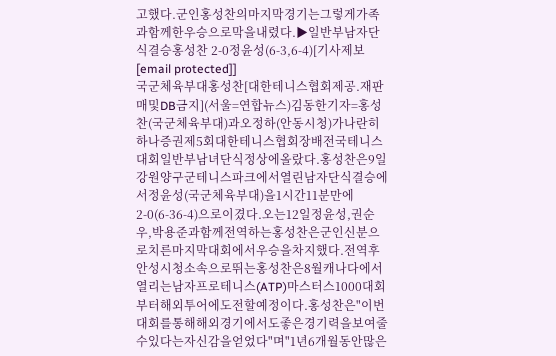고했다.군인홍성찬의마지막경기는그렇게가족과함께한우승으로막을내렸다.▶일반부남자단식결승홍성찬 2-0정윤성(6-3,6-4)[기사제보[email protected]]
국군체육부대홍성찬[대한테니스협회제공.재판매및DB금지](서울=연합뉴스)김동한기자=홍성찬(국군체육부대)과오정하(안동시청)가나란히하나증권제5회대한테니스협회장배전국테니스대회일반부남녀단식정상에올랐다.홍성찬은9일강원양구군테니스파크에서열린남자단식결승에서정윤성(국군체육부대)을1시간11분만에2-0(6-36-4)으로이겼다.오는12일정윤성,권순우,박용준과함께전역하는홍성찬은군인신분으로치른마지막대회에서우승을차지했다.전역후안성시청소속으로뛰는홍성찬은8월캐나다에서열리는남자프로테니스(ATP)마스터스1000대회부터해외투어에도전할예정이다.홍성찬은"이번대회를통해해외경기에서도좋은경기력을보여줄수있다는자신감을얻었다"며"1년6개월동안많은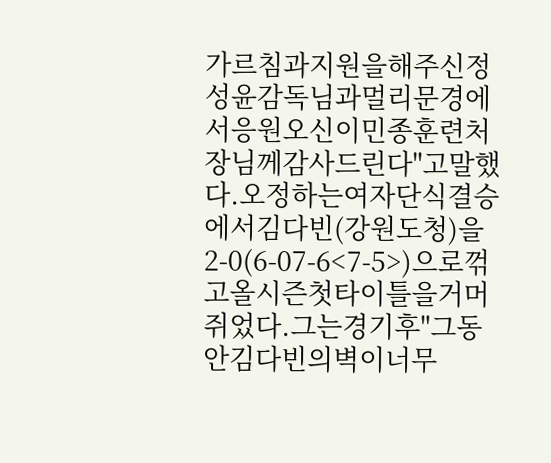가르침과지원을해주신정성윤감독님과멀리문경에서응원오신이민종훈련처장님께감사드린다"고말했다.오정하는여자단식결승에서김다빈(강원도청)을2-0(6-07-6<7-5>)으로꺾고올시즌첫타이틀을거머쥐었다.그는경기후"그동안김다빈의벽이너무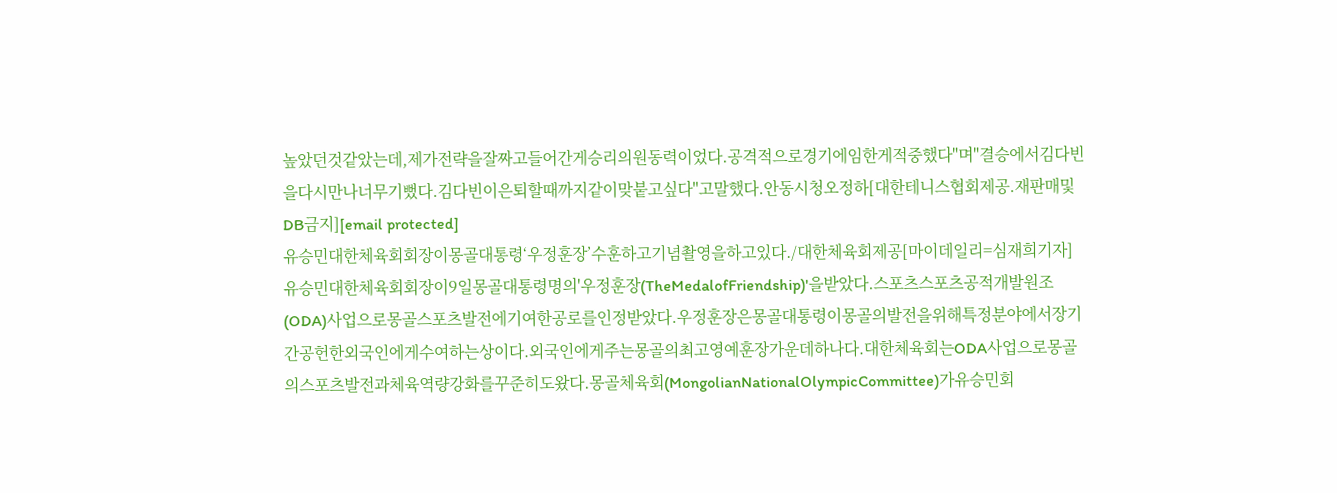높았던것같았는데,제가전략을잘짜고들어간게승리의원동력이었다.공격적으로경기에임한게적중했다"며"결승에서김다빈을다시만나너무기뻤다.김다빈이은퇴할때까지같이맞붙고싶다"고말했다.안동시청오정하[대한테니스협회제공.재판매및DB금지][email protected]
유승민대한체육회회장이몽골대통령‘우정훈장’수훈하고기념촬영을하고있다./대한체육회제공[마이데일리=심재희기자]유승민대한체육회회장이9일몽골대통령명의'우정훈장(TheMedalofFriendship)'을받았다.스포츠스포츠공적개발원조(ODA)사업으로몽골스포츠발전에기여한공로를인정받았다.우정훈장은몽골대통령이몽골의발전을위해특정분야에서장기간공헌한외국인에게수여하는상이다.외국인에게주는몽골의최고영예훈장가운데하나다.대한체육회는ODA사업으로몽골의스포츠발전과체육역량강화를꾸준히도왔다.몽골체육회(MongolianNationalOlympicCommittee)가유승민회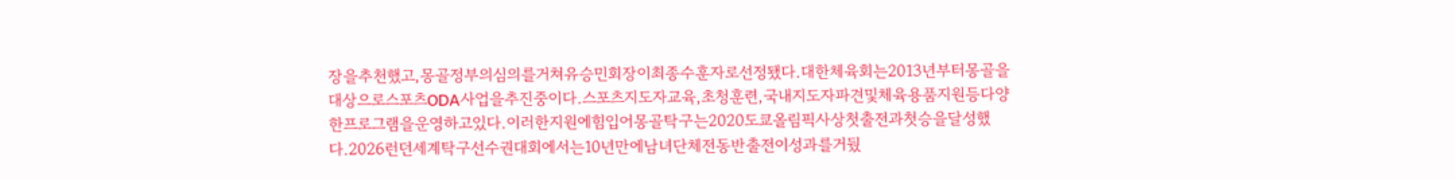장을추천했고,몽골정부의심의를거쳐유승민회장이최종수훈자로선정됐다.대한체육회는2013년부터몽골을대상으로스포츠ODA사업을추진중이다.스포츠지도자교육,초청훈련,국내지도자파견및체육용품지원등다양한프로그램을운영하고있다.이러한지원에힘입어몽골탁구는2020도쿄올림픽사상첫출전과첫승을달성했다.2026런던세계탁구선수권대회에서는10년만에남녀단체전동반출전이성과를거뒀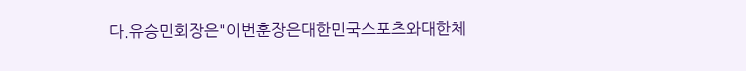다.유승민회장은"이번훈장은대한민국스포츠와대한체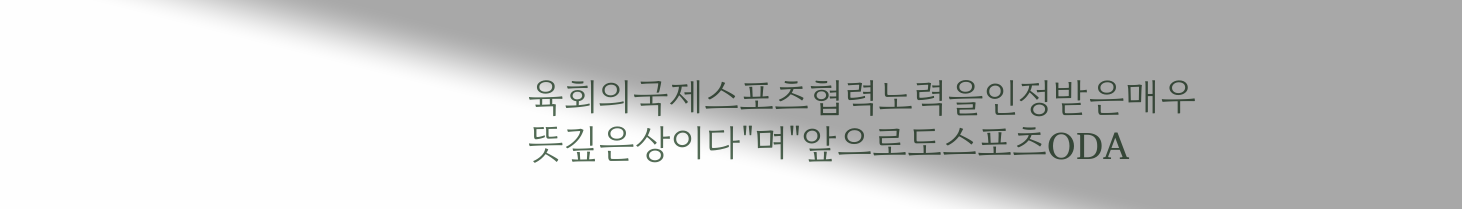육회의국제스포츠협력노력을인정받은매우뜻깊은상이다"며"앞으로도스포츠ODA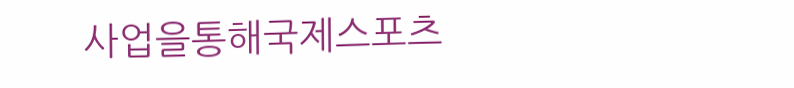사업을통해국제스포츠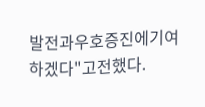발전과우호증진에기여하겠다"고전했다.